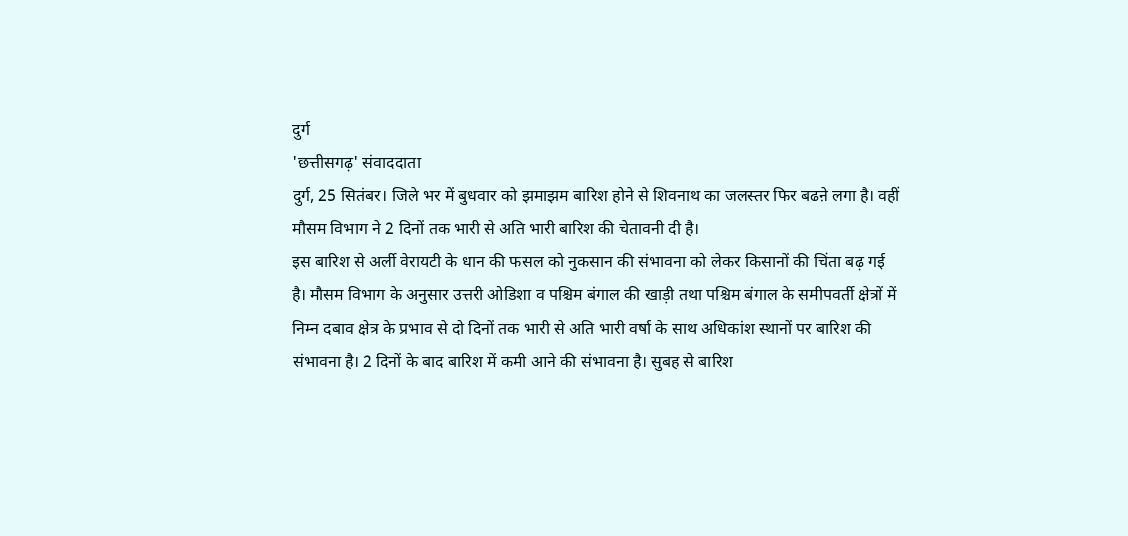दुर्ग
'छत्तीसगढ़' संवाददाता
दुर्ग, 25 सितंबर। जिले भर में बुधवार को झमाझम बारिश होने से शिवनाथ का जलस्तर फिर बढऩे लगा है। वहीं मौसम विभाग ने 2 दिनों तक भारी से अति भारी बारिश की चेतावनी दी है।
इस बारिश से अर्ली वेरायटी के धान की फसल को नुकसान की संभावना को लेकर किसानों की चिंता बढ़ गई है। मौसम विभाग के अनुसार उत्तरी ओडिशा व पश्चिम बंगाल की खाड़ी तथा पश्चिम बंगाल के समीपवर्ती क्षेत्रों में निम्न दबाव क्षेत्र के प्रभाव से दो दिनों तक भारी से अति भारी वर्षा के साथ अधिकांश स्थानों पर बारिश की संभावना है। 2 दिनों के बाद बारिश में कमी आने की संभावना है। सुबह से बारिश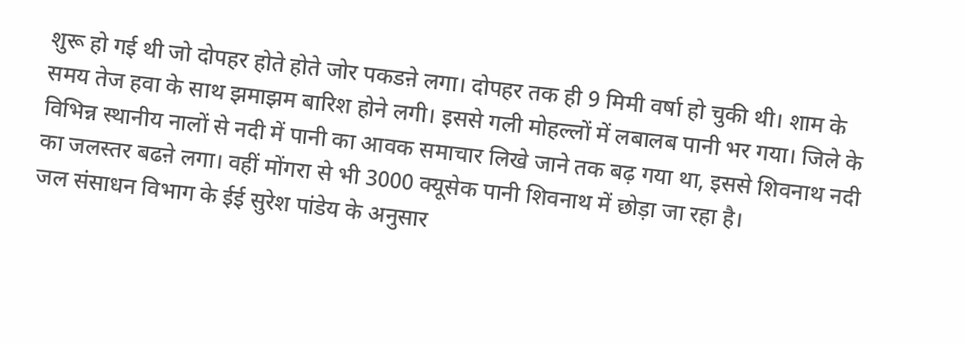शुरू हो गई थी जो दोपहर होते होते जोर पकडऩे लगा। दोपहर तक ही 9 मिमी वर्षा हो चुकी थी। शाम के समय तेज हवा के साथ झमाझम बारिश होने लगी। इससे गली मोहल्लों में लबालब पानी भर गया। जिले के विभिन्न स्थानीय नालों से नदी में पानी का आवक समाचार लिखे जाने तक बढ़ गया था, इससे शिवनाथ नदी का जलस्तर बढऩे लगा। वहीं मोंगरा से भी 3000 क्यूसेक पानी शिवनाथ में छोड़ा जा रहा है।
जल संसाधन विभाग के ईई सुरेश पांडेय के अनुसार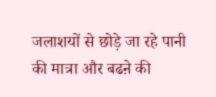जलाशयों से छोड़े जा रहे पानी की मात्रा और बढऩे की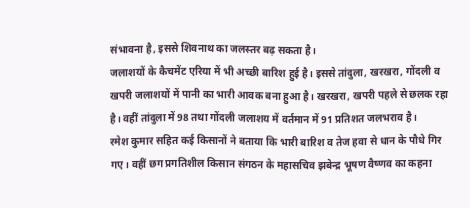संभावना है, इससे शिवनाथ का जलस्तर बढ़ सकता है।
जलाशयों के कैचमेंट एरिया में भी अच्छी बारिश हुई है। इससे तांदुला, खरखरा, गोंदली व खपरी जलाशयों में पानी का भारी आवक बना हुआ है। खरखरा, खपरी पहले से छलक रहा है। वहीं तांदुला में 98 तथा गोंदली जलाशय में वर्तमान में 91 प्रतिशत जलभराव है।
रमेश कुमार सहित कई किसानों ने बताया कि भारी बारिश व तेज हवा से धान के पौधे गिर गए। वहीं छग प्रगतिशील किसान संगठन के महासचिव झबेन्द्र भूषण वैष्णव का कहना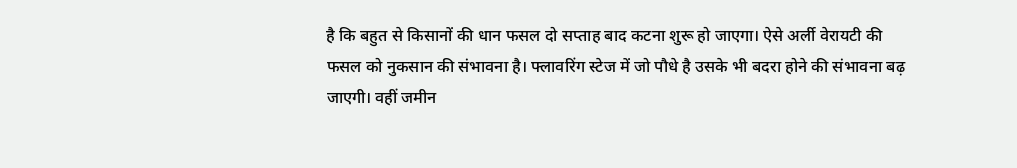है कि बहुत से किसानों की धान फसल दो सप्ताह बाद कटना शुरू हो जाएगा। ऐसे अर्ली वेरायटी की फसल को नुकसान की संभावना है। फ्लावरिंग स्टेज में जो पौधे है उसके भी बदरा होने की संभावना बढ़ जाएगी। वहीं जमीन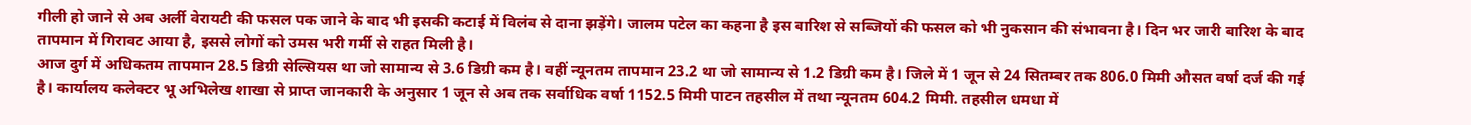गीली हो जाने से अब अर्ली वेरायटी की फसल पक जाने के बाद भी इसकी कटाई में विलंब से दाना झड़ेंगे। जालम पटेल का कहना है इस बारिश से सब्जियों की फसल को भी नुकसान की संभावना है। दिन भर जारी बारिश के बाद तापमान में गिरावट आया है, इससे लोगों को उमस भरी गर्मी से राहत मिली है।
आज दुर्ग में अधिकतम तापमान 28.5 डिग्री सेल्सियस था जो सामान्य से 3.6 डिग्री कम है। वहीं न्यूनतम तापमान 23.2 था जो सामान्य से 1.2 डिग्री कम है। जिले में 1 जून से 24 सितम्बर तक 806.0 मिमी औसत वर्षा दर्ज की गई है। कार्यालय कलेक्टर भू अभिलेख शाखा से प्राप्त जानकारी के अनुसार 1 जून से अब तक सर्वाधिक वर्षा 1152.5 मिमी पाटन तहसील में तथा न्यूनतम 604.2 मिमी. तहसील धमधा में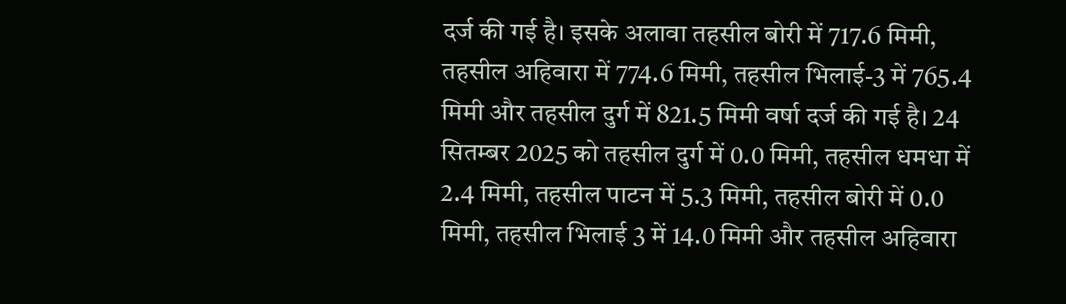दर्ज की गई है। इसके अलावा तहसील बोरी में 717.6 मिमी, तहसील अहिवारा में 774.6 मिमी, तहसील भिलाई-3 में 765.4 मिमी और तहसील दुर्ग में 821.5 मिमी वर्षा दर्ज की गई है। 24 सितम्बर 2025 को तहसील दुर्ग में 0.0 मिमी, तहसील धमधा में 2.4 मिमी, तहसील पाटन में 5.3 मिमी, तहसील बोरी में 0.0 मिमी, तहसील भिलाई 3 में 14.0 मिमी और तहसील अहिवारा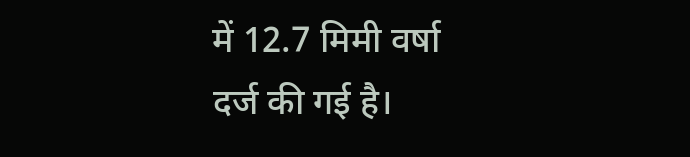में 12.7 मिमी वर्षा दर्ज की गई है।